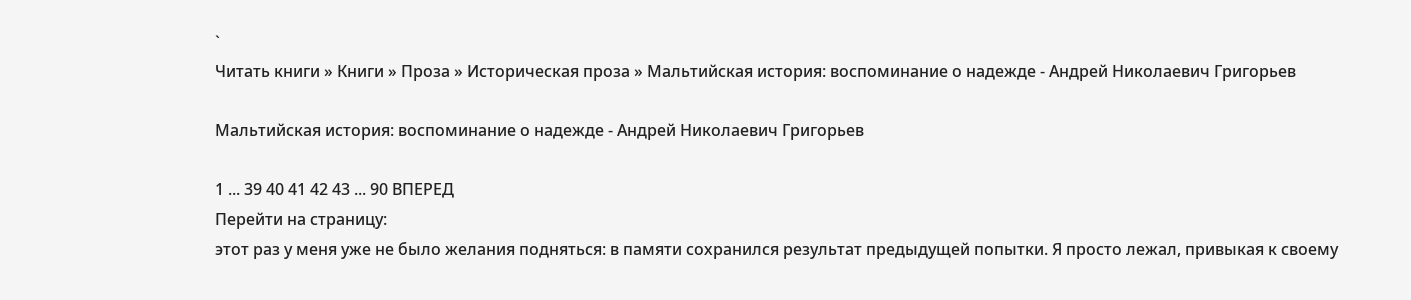`
Читать книги » Книги » Проза » Историческая проза » Мальтийская история: воспоминание о надежде - Андрей Николаевич Григорьев

Мальтийская история: воспоминание о надежде - Андрей Николаевич Григорьев

1 ... 39 40 41 42 43 ... 90 ВПЕРЕД
Перейти на страницу:
этот раз у меня уже не было желания подняться: в памяти сохранился результат предыдущей попытки. Я просто лежал, привыкая к своему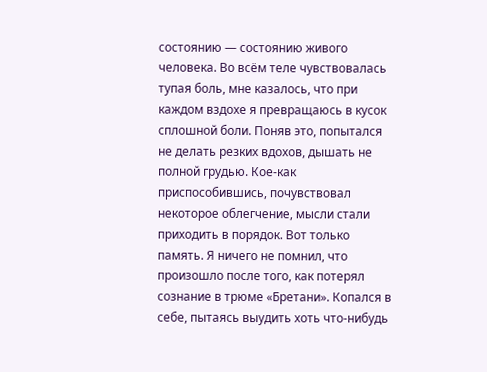состоянию — состоянию живого человека. Во всём теле чувствовалась тупая боль, мне казалось, что при каждом вздохе я превращаюсь в кусок сплошной боли. Поняв это, попытался не делать резких вдохов, дышать не полной грудью. Кое-как приспособившись, почувствовал некоторое облегчение, мысли стали приходить в порядок. Вот только память. Я ничего не помнил, что произошло после того, как потерял сознание в трюме «Бретани». Копался в себе, пытаясь выудить хоть что-нибудь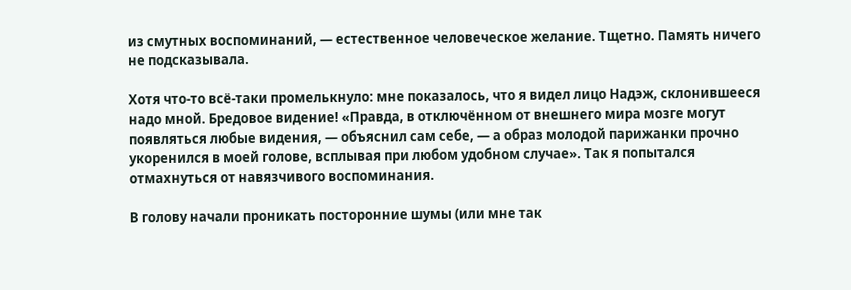из смутных воспоминаний, — естественное человеческое желание. Тщетно. Память ничего не подсказывала.

Хотя что-то всё-таки промелькнуло: мне показалось, что я видел лицо Надэж, склонившееся надо мной. Бредовое видение! «Правда, в отключённом от внешнего мира мозге могут появляться любые видения, — объяснил сам себе, — а образ молодой парижанки прочно укоренился в моей голове, всплывая при любом удобном случае». Так я попытался отмахнуться от навязчивого воспоминания.

В голову начали проникать посторонние шумы (или мне так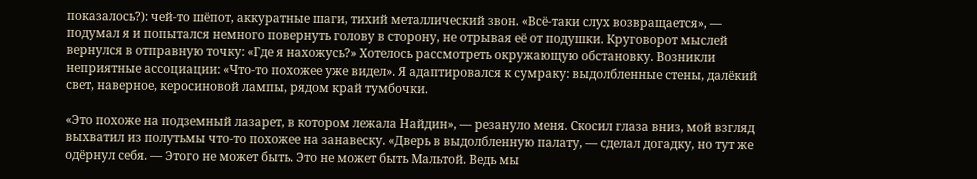показалось?): чей-то шёпот, аккуратные шаги, тихий металлический звон. «Всё-таки слух возвращается», — подумал я и попытался немного повернуть голову в сторону, не отрывая её от подушки. Круговорот мыслей вернулся в отправную точку: «Где я нахожусь?» Хотелось рассмотреть окружающую обстановку. Возникли неприятные ассоциации: «Что-то похожее уже видел». Я адаптировался к сумраку: выдолбленные стены, далёкий свет, наверное, керосиновой лампы, рядом край тумбочки.

«Это похоже на подземный лазарет, в котором лежала Найдин», — резануло меня. Скосил глаза вниз, мой взгляд выхватил из полутьмы что-то похожее на занавеску. «Дверь в выдолбленную палату, — сделал догадку, но тут же одёрнул себя. — Этого не может быть. Это не может быть Мальтой. Ведь мы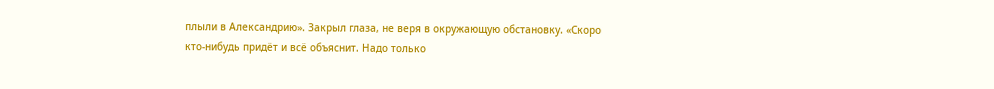плыли в Александрию». Закрыл глаза, не веря в окружающую обстановку. «Скоро кто-нибудь придёт и всё объяснит. Надо только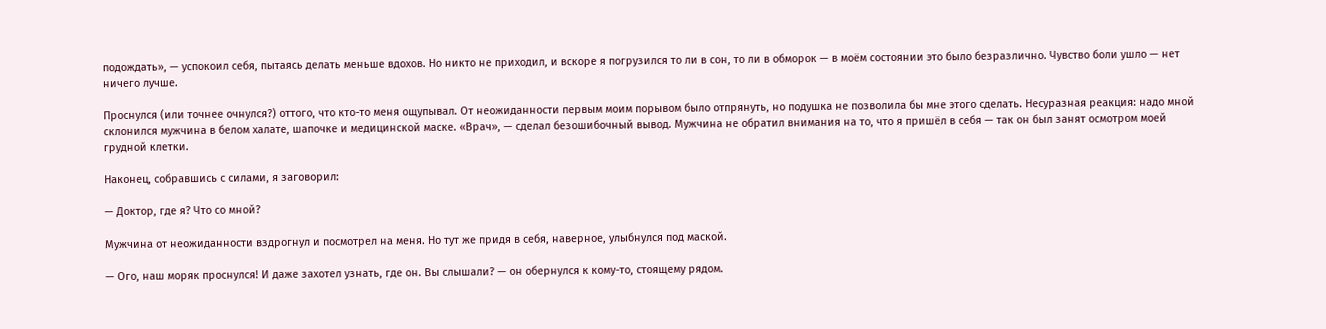подождать», — успокоил себя, пытаясь делать меньше вдохов. Но никто не приходил, и вскоре я погрузился то ли в сон, то ли в обморок — в моём состоянии это было безразлично. Чувство боли ушло — нет ничего лучше.

Проснулся (или точнее очнулся?) оттого, что кто-то меня ощупывал. От неожиданности первым моим порывом было отпрянуть, но подушка не позволила бы мне этого сделать. Несуразная реакция: надо мной склонился мужчина в белом халате, шапочке и медицинской маске. «Врач», — сделал безошибочный вывод. Мужчина не обратил внимания на то, что я пришёл в себя — так он был занят осмотром моей грудной клетки.

Наконец, собравшись с силами, я заговорил:

— Доктор, где я? Что со мной?

Мужчина от неожиданности вздрогнул и посмотрел на меня. Но тут же придя в себя, наверное, улыбнулся под маской.

— Ого, наш моряк проснулся! И даже захотел узнать, где он. Вы слышали? — он обернулся к кому-то, стоящему рядом.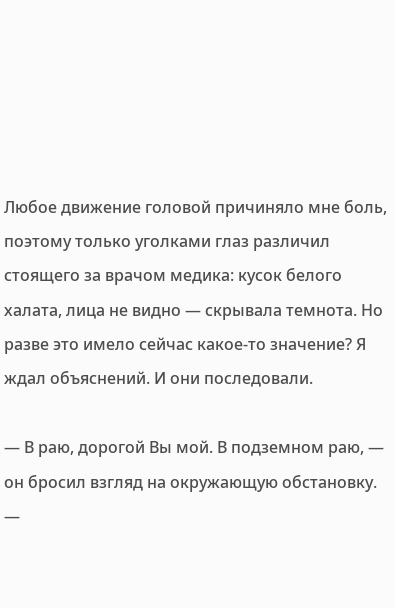Любое движение головой причиняло мне боль, поэтому только уголками глаз различил стоящего за врачом медика: кусок белого халата, лица не видно — скрывала темнота. Но разве это имело сейчас какое-то значение? Я ждал объяснений. И они последовали.

— В раю, дорогой Вы мой. В подземном раю, — он бросил взгляд на окружающую обстановку. —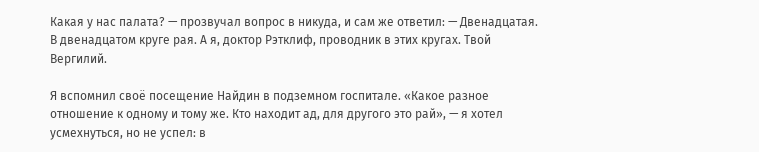Какая у нас палата? — прозвучал вопрос в никуда, и сам же ответил: — Двенадцатая. В двенадцатом круге рая. А я, доктор Рэтклиф, проводник в этих кругах. Твой Вергилий.

Я вспомнил своё посещение Найдин в подземном госпитале. «Какое разное отношение к одному и тому же. Кто находит ад, для другого это рай», — я хотел усмехнуться, но не успел: в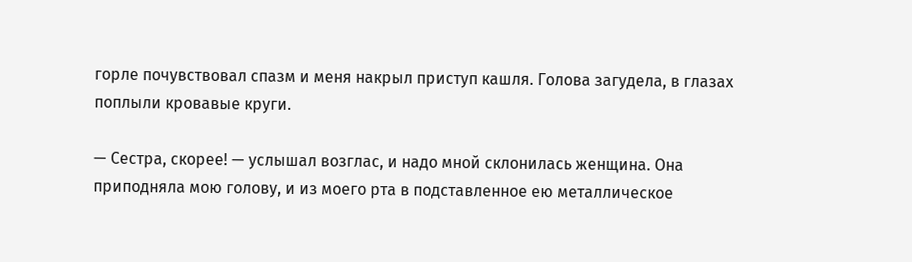горле почувствовал спазм и меня накрыл приступ кашля. Голова загудела, в глазах поплыли кровавые круги.

— Сестра, скорее! — услышал возглас, и надо мной склонилась женщина. Она приподняла мою голову, и из моего рта в подставленное ею металлическое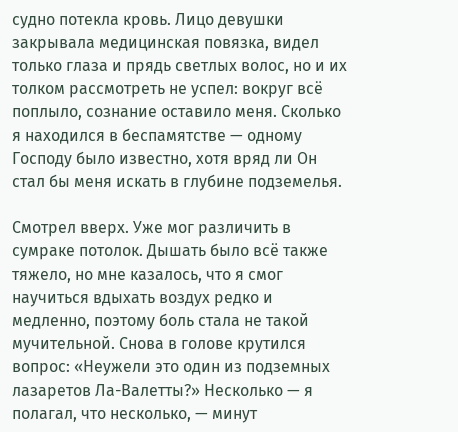судно потекла кровь. Лицо девушки закрывала медицинская повязка, видел только глаза и прядь светлых волос, но и их толком рассмотреть не успел: вокруг всё поплыло, сознание оставило меня. Сколько я находился в беспамятстве — одному Господу было известно, хотя вряд ли Он стал бы меня искать в глубине подземелья.

Смотрел вверх. Уже мог различить в сумраке потолок. Дышать было всё также тяжело, но мне казалось, что я смог научиться вдыхать воздух редко и медленно, поэтому боль стала не такой мучительной. Снова в голове крутился вопрос: «Неужели это один из подземных лазаретов Ла-Валетты?» Несколько — я полагал, что несколько, — минут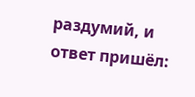раздумий, и ответ пришёл: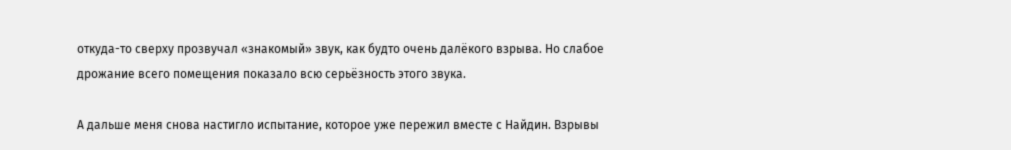откуда-то сверху прозвучал «знакомый» звук, как будто очень далёкого взрыва. Но слабое дрожание всего помещения показало всю серьёзность этого звука.

А дальше меня снова настигло испытание, которое уже пережил вместе с Найдин. Взрывы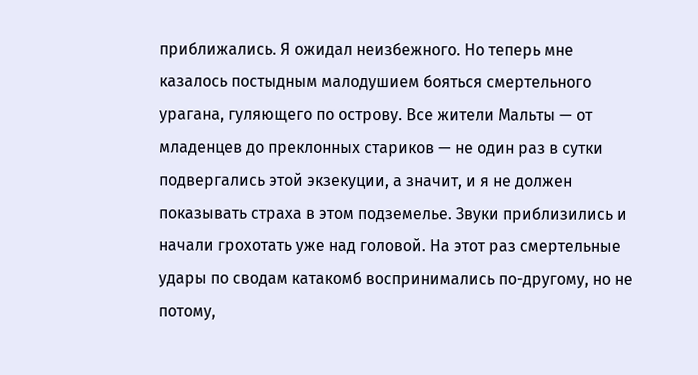приближались. Я ожидал неизбежного. Но теперь мне казалось постыдным малодушием бояться смертельного урагана, гуляющего по острову. Все жители Мальты — от младенцев до преклонных стариков — не один раз в сутки подвергались этой экзекуции, а значит, и я не должен показывать страха в этом подземелье. Звуки приблизились и начали грохотать уже над головой. На этот раз смертельные удары по сводам катакомб воспринимались по-другому, но не потому,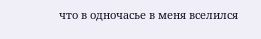что в одночасье в меня вселился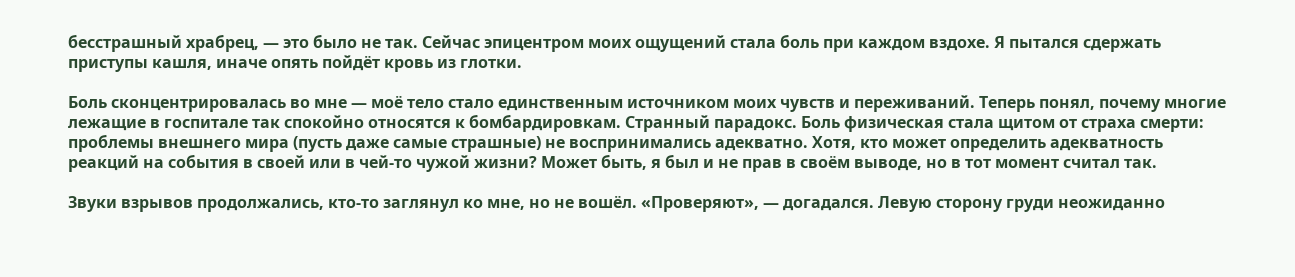бесстрашный храбрец, — это было не так. Сейчас эпицентром моих ощущений стала боль при каждом вздохе. Я пытался сдержать приступы кашля, иначе опять пойдёт кровь из глотки.

Боль сконцентрировалась во мне — моё тело стало единственным источником моих чувств и переживаний. Теперь понял, почему многие лежащие в госпитале так спокойно относятся к бомбардировкам. Странный парадокс. Боль физическая стала щитом от страха смерти: проблемы внешнего мира (пусть даже самые страшные) не воспринимались адекватно. Хотя, кто может определить адекватность реакций на события в своей или в чей-то чужой жизни? Может быть, я был и не прав в своём выводе, но в тот момент считал так.

Звуки взрывов продолжались, кто-то заглянул ко мне, но не вошёл. «Проверяют», — догадался. Левую сторону груди неожиданно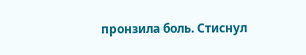пронзила боль. Стиснул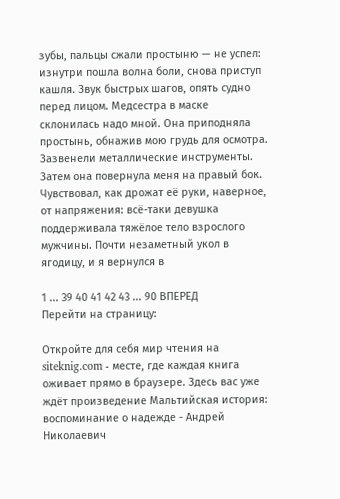зубы, пальцы сжали простыню — не успел: изнутри пошла волна боли, снова приступ кашля. Звук быстрых шагов, опять судно перед лицом. Медсестра в маске склонилась надо мной. Она приподняла простынь, обнажив мою грудь для осмотра. Зазвенели металлические инструменты. Затем она повернула меня на правый бок. Чувствовал, как дрожат её руки, наверное, от напряжения: всё-таки девушка поддерживала тяжёлое тело взрослого мужчины. Почти незаметный укол в ягодицу, и я вернулся в

1 ... 39 40 41 42 43 ... 90 ВПЕРЕД
Перейти на страницу:

Откройте для себя мир чтения на siteknig.com - месте, где каждая книга оживает прямо в браузере. Здесь вас уже ждёт произведение Мальтийская история: воспоминание о надежде - Андрей Николаевич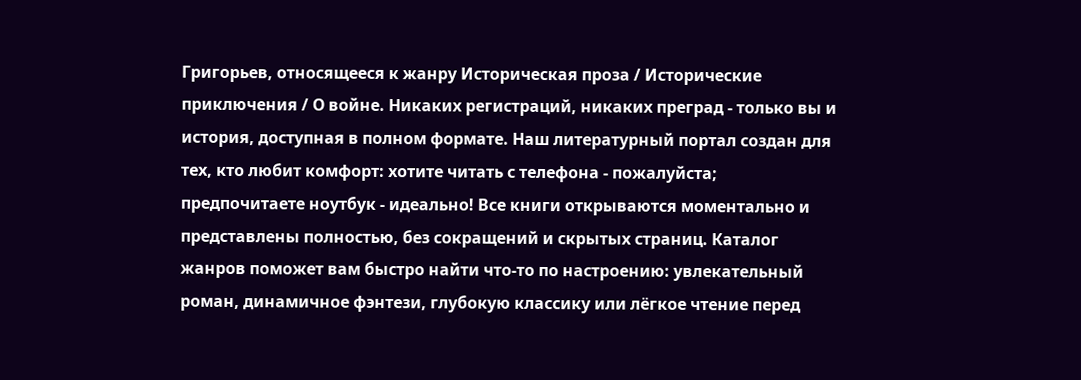Григорьев, относящееся к жанру Историческая проза / Исторические приключения / О войне. Никаких регистраций, никаких преград - только вы и история, доступная в полном формате. Наш литературный портал создан для тех, кто любит комфорт: хотите читать с телефона - пожалуйста; предпочитаете ноутбук - идеально! Все книги открываются моментально и представлены полностью, без сокращений и скрытых страниц. Каталог жанров поможет вам быстро найти что-то по настроению: увлекательный роман, динамичное фэнтези, глубокую классику или лёгкое чтение перед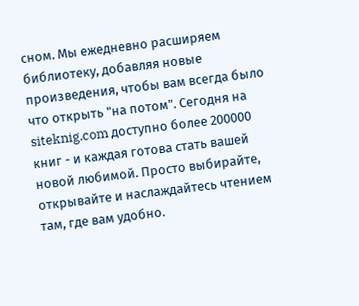сном. Мы ежедневно расширяем библиотеку, добавляя новые произведения, чтобы вам всегда было что открыть "на потом". Сегодня на siteknig.com доступно более 200000 книг - и каждая готова стать вашей новой любимой. Просто выбирайте, открывайте и наслаждайтесь чтением там, где вам удобно.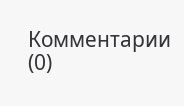Комментарии (0)